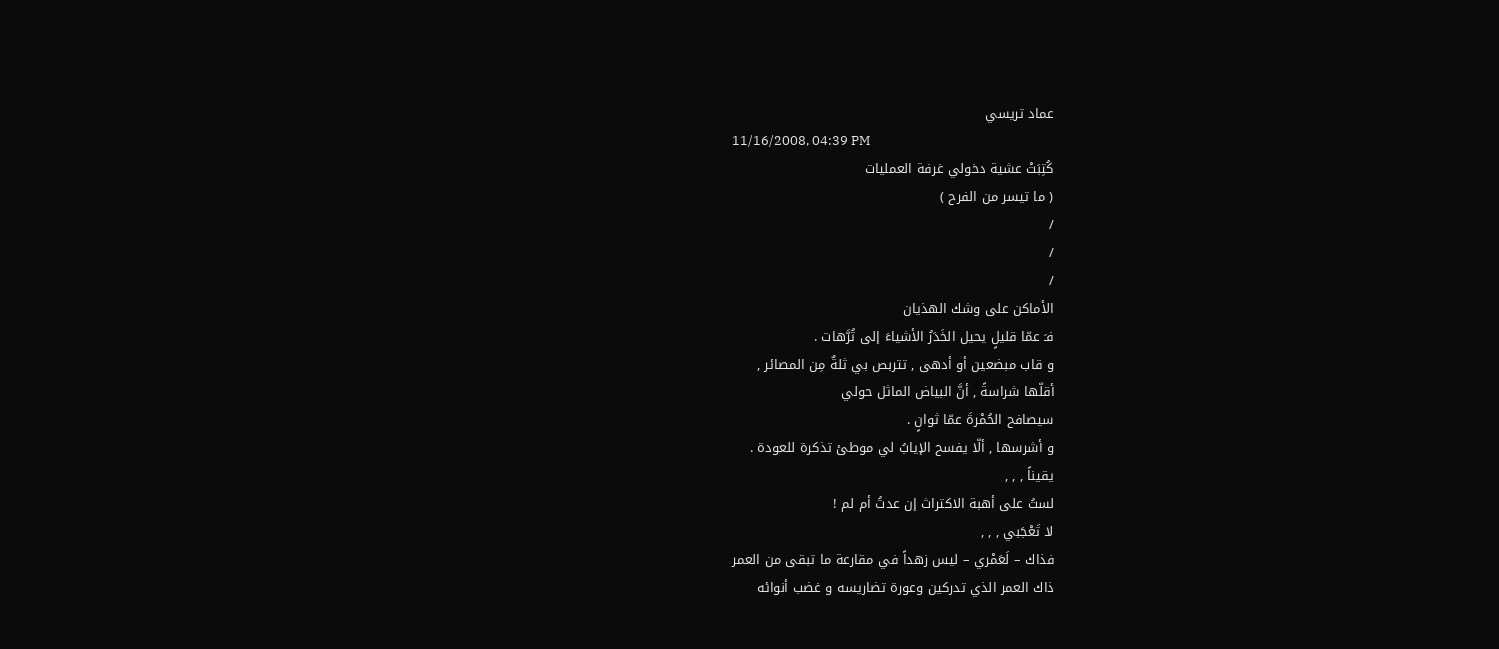عماد تريسي
11/16/2008, 04:39 PM
كُتِبَتْ عشية دخولي غرفة العمليات
( ما تيسر من الفرح )
/
/
/
الأماكن على وشك الهذيان
فـَ عمّا قليلٍ يحيل الخَدَرُ الأشياءَ إلى تُرَّهات .
و قاب مبضعين أو أدهى , تتربص بي ثلةٌ مِن المصائر ,
أقلّها شراسةً , أنَّ البياض الماثل حولي
سيصافح الحُمْرةَ عمّا ثوانٍ .
و أشرسها , ألّا يفسح الإيابُ لي موطئ تذكرة للعودة .
يقيناً , , ,
لستُ على أهبة الاكتراث إن عدتُ أم لم !
لا تَعْجَبي , , ,
فذاك – لَعَمْري – ليس زهداً في مقارعة ما تبقى من العمر
ذاك العمر الذي تدركين وعورة تضاريسه و غضب أنوائه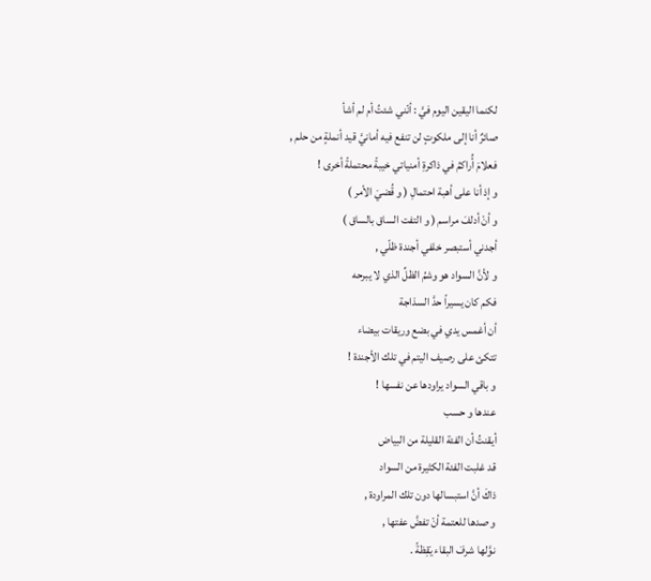لكنما اليقين اليوم فيَّ : أنّني شئتُ أم لم أشأ
صائرٌ أنا إلى ملكوتٍ لن تنفع فيه أمانيَّ قيد أنملةٍ من حلم ,
فعلامَ أُراكمُ في ذاكرةِ أمنياتي خيبةً محتملةً أخرى !
و إذ أنا على أهبة احتمالِ ( و قُضيَ الأمر )
و أنْ أدلفَ مراسم ( و التفت الساق بالساق )
أجدني أستبصر خلفي أجندة ظلّي ,
و لأنَّ السواد هو وشمُ الظلِّ الذي لا يبرحه
فكم كان يسيراً حدَّ السذاجة
أن أغمس يدي في بضع وريقات بيضاء
تتكئ على رصيف اليتم في تلك الأجندة !
و باقي السواد يراودها عن نفسها !
عندها و حسب
أيقنتُ أن الفئة القليلة من البياض
قد غلبت الفئة الكثيرة من السواد
ذاكَ أنَّ استبسالها دون تلك المراودة ,
و صدها للعتمة أنْ تفضَّ عفتها ,
نوَّلها شرفَ البقاء يَقِظةً .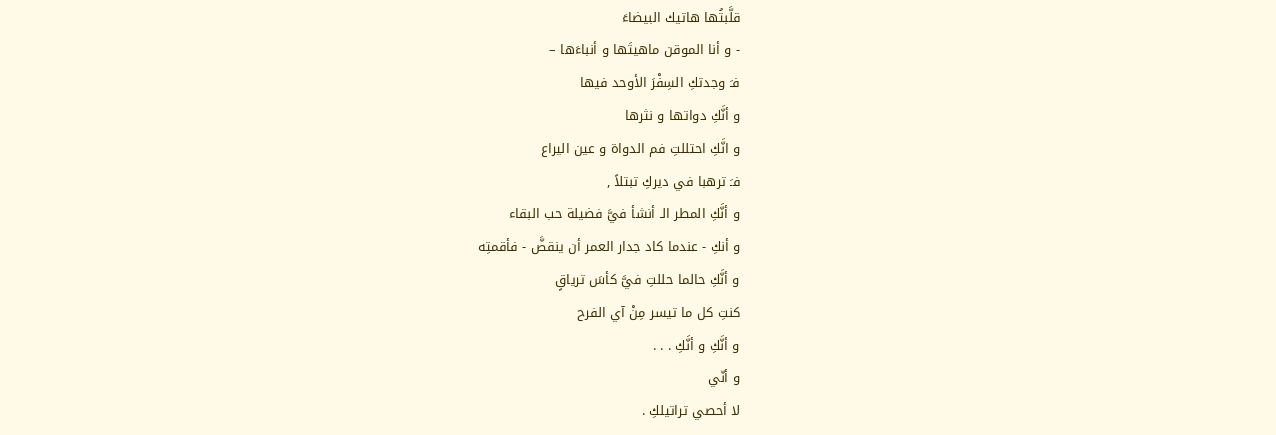قلَّبتُها هاتيك البيضاءَ
- و أنا الموقن ماهيتَها و أنباءَها –
فـَ وجدتكِ السِفْرَ الأوحد فيها
و أنَّكِ دواتها و نثرها
و انَّكِ احتللتِ فم الدواة و عين اليراع
فـَ ترهبا في ديركِ تبتلاً ,
و أنَّكِ المطر الـ أنشأ فيَّ فضيلة حب البقاء
و أنكِ - عندما كاد جدار العمر أن ينقضَّ - فأقمتِه
و أنَّكِ حالما حللتِ فيَّ كأسَ ترياقٍ
كنتِ كل ما تيسر مِنْ آي الفرح
و أنَّكِ و أنَّكِ . . .
و أنّي
لا أحصي تراتيلكِ .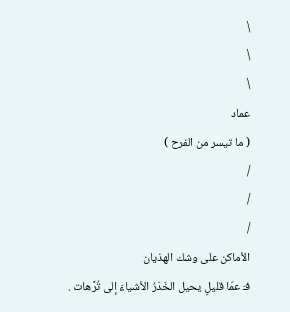\
\
\
عماد
( ما تيسر من الفرح )
/
/
/
الأماكن على وشك الهذيان
فـَ عمّا قليلٍ يحيل الخَدَرُ الأشياءَ إلى تُرَّهات .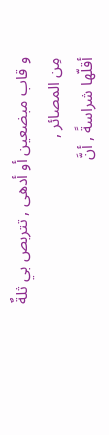و قاب مبضعين أو أدهى , تتربص بي ثلةٌ مِن المصائر ,
أقلّها شراسةً , أنَّ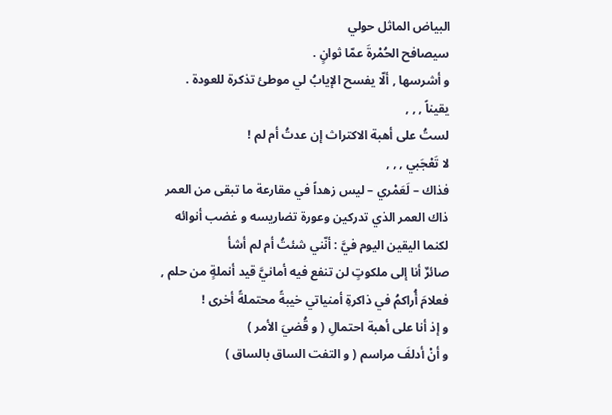البياض الماثل حولي
سيصافح الحُمْرةَ عمّا ثوانٍ .
و أشرسها , ألّا يفسح الإيابُ لي موطئ تذكرة للعودة .
يقيناً , , ,
لستُ على أهبة الاكتراث إن عدتُ أم لم !
لا تَعْجَبي , , ,
فذاك – لَعَمْري – ليس زهداً في مقارعة ما تبقى من العمر
ذاك العمر الذي تدركين وعورة تضاريسه و غضب أنوائه
لكنما اليقين اليوم فيَّ : أنّني شئتُ أم لم أشأ
صائرٌ أنا إلى ملكوتٍ لن تنفع فيه أمانيَّ قيد أنملةٍ من حلم ,
فعلامَ أُراكمُ في ذاكرةِ أمنياتي خيبةً محتملةً أخرى !
و إذ أنا على أهبة احتمالِ ( و قُضيَ الأمر )
و أنْ أدلفَ مراسم ( و التفت الساق بالساق )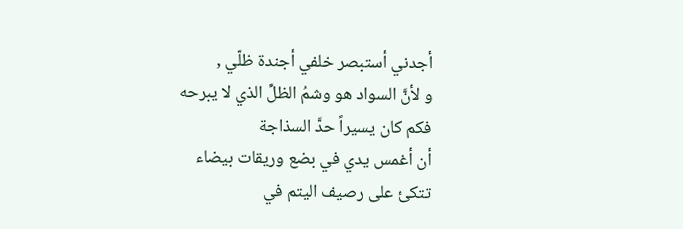أجدني أستبصر خلفي أجندة ظلّي ,
و لأنَّ السواد هو وشمُ الظلِّ الذي لا يبرحه
فكم كان يسيراً حدَّ السذاجة
أن أغمس يدي في بضع وريقات بيضاء
تتكئ على رصيف اليتم في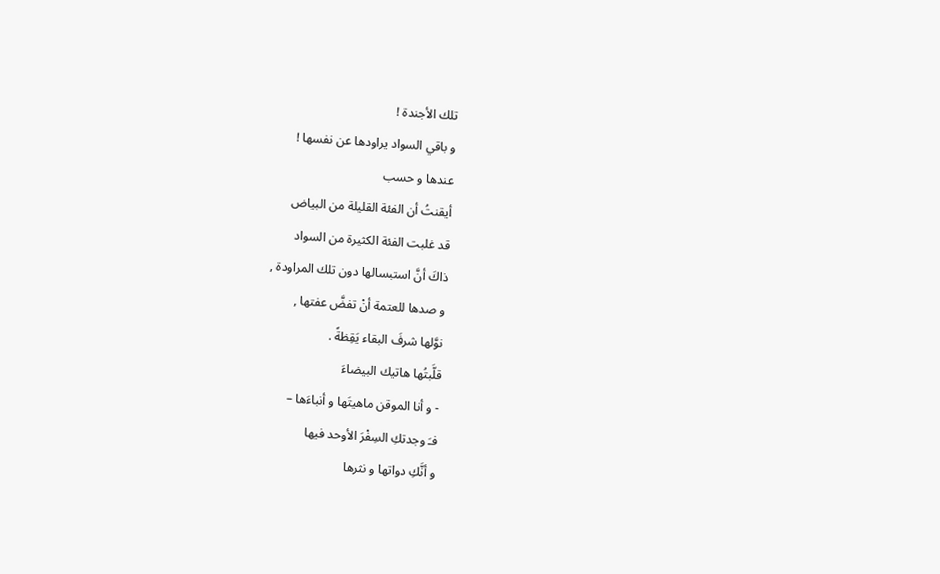تلك الأجندة !
و باقي السواد يراودها عن نفسها !
عندها و حسب
أيقنتُ أن الفئة القليلة من البياض
قد غلبت الفئة الكثيرة من السواد
ذاكَ أنَّ استبسالها دون تلك المراودة ,
و صدها للعتمة أنْ تفضَّ عفتها ,
نوَّلها شرفَ البقاء يَقِظةً .
قلَّبتُها هاتيك البيضاءَ
- و أنا الموقن ماهيتَها و أنباءَها –
فـَ وجدتكِ السِفْرَ الأوحد فيها
و أنَّكِ دواتها و نثرها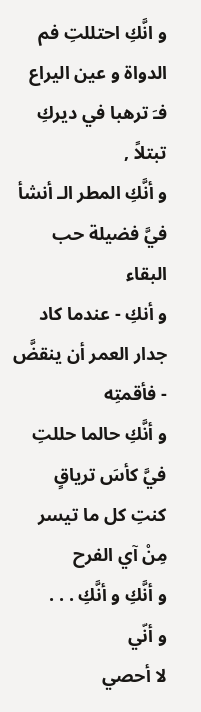و انَّكِ احتللتِ فم الدواة و عين اليراع
فـَ ترهبا في ديركِ تبتلاً ,
و أنَّكِ المطر الـ أنشأ فيَّ فضيلة حب البقاء
و أنكِ - عندما كاد جدار العمر أن ينقضَّ - فأقمتِه
و أنَّكِ حالما حللتِ فيَّ كأسَ ترياقٍ
كنتِ كل ما تيسر مِنْ آي الفرح
و أنَّكِ و أنَّكِ . . .
و أنّي
لا أحصي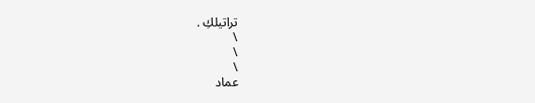تراتيلكِ .
\
\
\
عماد